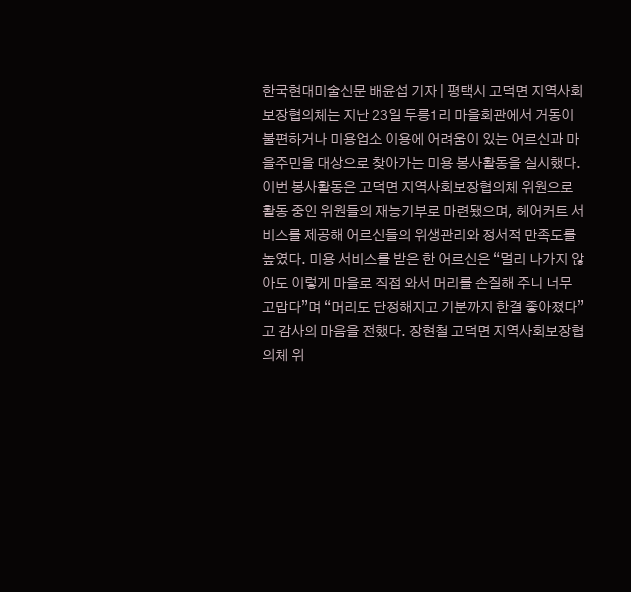한국현대미술신문 배윤섭 기자 | 평택시 고덕면 지역사회보장협의체는 지난 23일 두릉1리 마을회관에서 거동이 불편하거나 미용업소 이용에 어려움이 있는 어르신과 마을주민을 대상으로 찾아가는 미용 봉사활동을 실시했다. 이번 봉사활동은 고덕면 지역사회보장협의체 위원으로 활동 중인 위원들의 재능기부로 마련됐으며, 헤어커트 서비스를 제공해 어르신들의 위생관리와 정서적 만족도를 높였다. 미용 서비스를 받은 한 어르신은 “멀리 나가지 않아도 이렇게 마을로 직접 와서 머리를 손질해 주니 너무 고맙다”며 “머리도 단정해지고 기분까지 한결 좋아졌다”고 감사의 마음을 전했다. 장현철 고덕면 지역사회보장협의체 위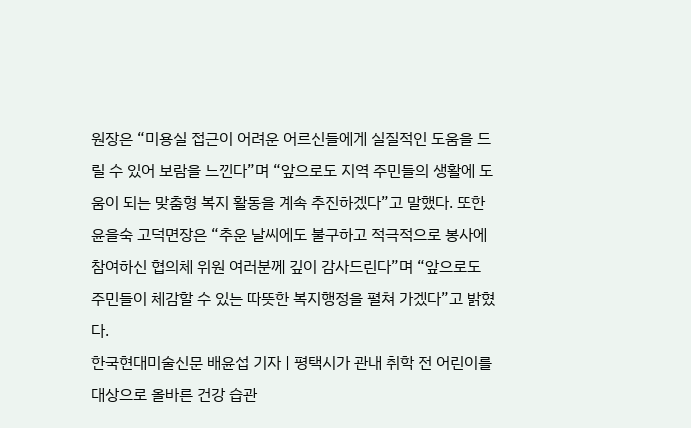원장은 “미용실 접근이 어려운 어르신들에게 실질적인 도움을 드릴 수 있어 보람을 느낀다”며 “앞으로도 지역 주민들의 생활에 도움이 되는 맞춤형 복지 활동을 계속 추진하겠다”고 말했다. 또한 윤을숙 고덕면장은 “추운 날씨에도 불구하고 적극적으로 봉사에 참여하신 협의체 위원 여러분께 깊이 감사드린다”며 “앞으로도 주민들이 체감할 수 있는 따뜻한 복지행정을 펼쳐 가겠다”고 밝혔다.
한국현대미술신문 배윤섭 기자 | 평택시가 관내 취학 전 어린이를 대상으로 올바른 건강 습관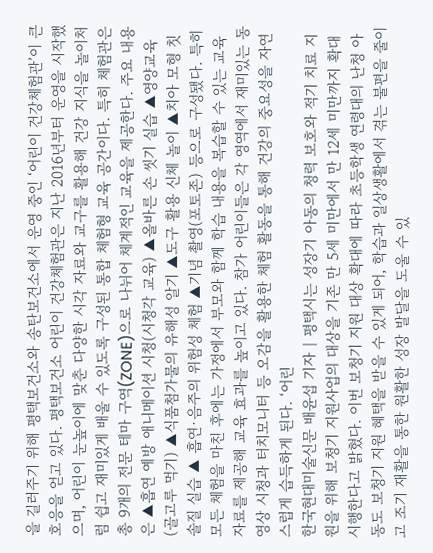을 길러주기 위해 평택보건소와 송탄보건소에서 운영 중인 ‘어린이 건강체험관’이 큰 호응을 얻고 있다. 평택보건소 어린이 건강체험관은 지난 2016년부터 운영을 시작했으며, 어린이 눈높이에 맞춘 다양한 시각 자료와 교구를 활용해 건강 지식을 놀이처럼 쉽고 재미있게 배울 수 있도록 구성된 통합 체험형 교육 공간이다. 특히 체험관은 총 9개의 전문 테마 구역(ZONE)으로 나뉘어 체계적인 교육을 제공한다. 주요 내용은 ▲흡연 예방 애니메이션 시청(시청각 교육) ▲올바른 손 씻기 실습 ▲영양교육(골고루 먹기) ▲식품첨가물의 유해성 알기 ▲도구 활용 신체 놀이 ▲치아 모형 칫솔질 실습 ▲ 흡연·음주의 위험성 체험 ▲기념 촬영(포토존) 등으로 구성됐다. 특히 모든 체험을 마친 후에는 가정에서 부모와 함께 학습 내용을 복습할 수 있는 교육자료를 제공해 교육 효과를 높이고 있다. 참가 어린이들은 각 영역에서 재미있는 동영상 시청과 터치모니터 등 오감을 활용한 체험 활동을 통해 건강의 중요성을 자연스럽게 습득하게 된다. ‘어린
한국현대미술신문 배윤섭 기자 | 평택시는 성장기 아동의 청력 보호와 적기 치료 지원을 위해 보청기 지원사업의 대상을 기존 만 5세 미만에서 만 12세 미만까지 확대 시행한다고 밝혔다. 이번 보청기 지원 대상 확대에 따라 초등학생 연령대의 난청 아동도 보청기 지원 혜택을 받을 수 있게 되어, 학습과 일상생활에서 겪는 불편을 줄이고 조기 재활을 통한 원활한 성장 발달을 도울 수 있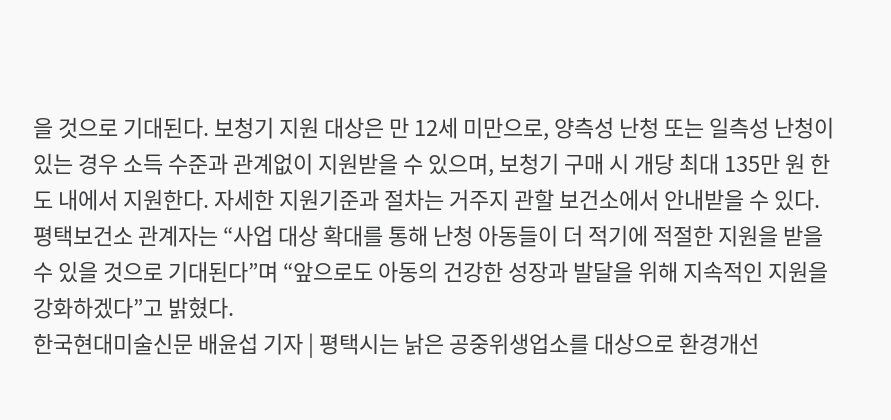을 것으로 기대된다. 보청기 지원 대상은 만 12세 미만으로, 양측성 난청 또는 일측성 난청이 있는 경우 소득 수준과 관계없이 지원받을 수 있으며, 보청기 구매 시 개당 최대 135만 원 한도 내에서 지원한다. 자세한 지원기준과 절차는 거주지 관할 보건소에서 안내받을 수 있다. 평택보건소 관계자는 “사업 대상 확대를 통해 난청 아동들이 더 적기에 적절한 지원을 받을 수 있을 것으로 기대된다”며 “앞으로도 아동의 건강한 성장과 발달을 위해 지속적인 지원을 강화하겠다”고 밝혔다.
한국현대미술신문 배윤섭 기자 | 평택시는 낡은 공중위생업소를 대상으로 환경개선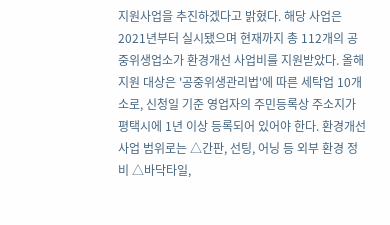지원사업을 추진하겠다고 밝혔다. 해당 사업은 2021년부터 실시됐으며 현재까지 총 112개의 공중위생업소가 환경개선 사업비를 지원받았다. 올해 지원 대상은 '공중위생관리법'에 따른 세탁업 10개소로, 신청일 기준 영업자의 주민등록상 주소지가 평택시에 1년 이상 등록되어 있어야 한다. 환경개선 사업 범위로는 △간판, 선팅, 어닝 등 외부 환경 정비 △바닥타일,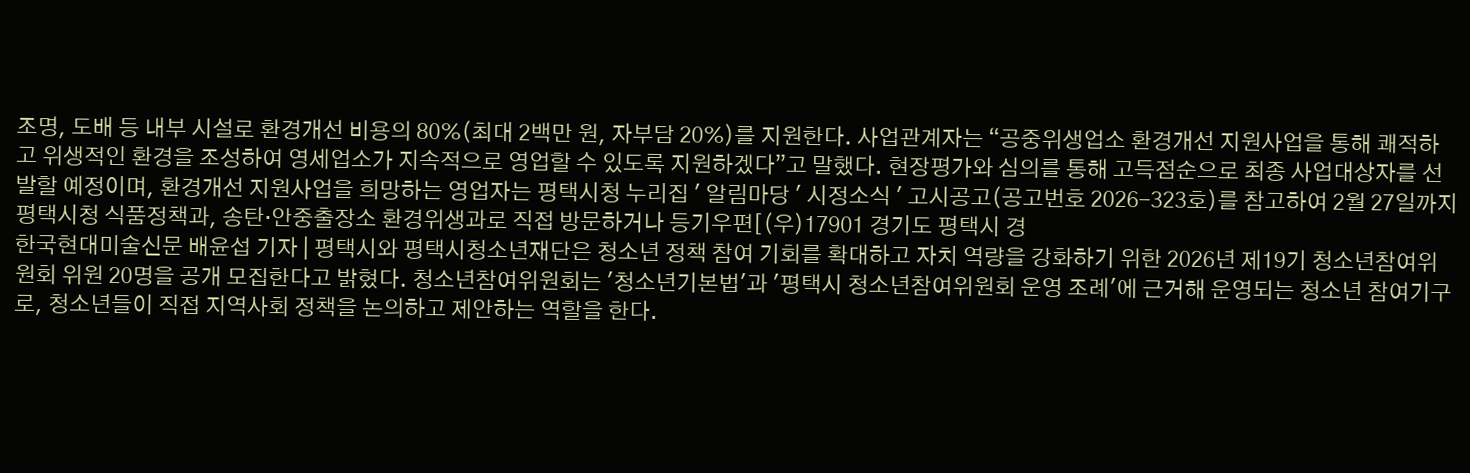조명, 도배 등 내부 시설로 환경개선 비용의 80%(최대 2백만 원, 자부담 20%)를 지원한다. 사업관계자는 “공중위생업소 환경개선 지원사업을 통해 쾌적하고 위생적인 환경을 조성하여 영세업소가 지속적으로 영업할 수 있도록 지원하겠다”고 말했다. 현장평가와 심의를 통해 고득점순으로 최종 사업대상자를 선발할 예정이며, 환경개선 지원사업을 희망하는 영업자는 평택시청 누리집 ' 알림마당 ' 시정소식 ' 고시공고(공고번호 2026-323호)를 참고하여 2월 27일까지 평택시청 식품정책과, 송탄·안중출장소 환경위생과로 직접 방문하거나 등기우편[(우)17901 경기도 평택시 경
한국현대미술신문 배윤섭 기자 | 평택시와 평택시청소년재단은 청소년 정책 참여 기회를 확대하고 자치 역량을 강화하기 위한 2026년 제19기 청소년참여위원회 위원 20명을 공개 모집한다고 밝혔다. 청소년참여위원회는 '청소년기본법'과 '평택시 청소년참여위원회 운영 조례'에 근거해 운영되는 청소년 참여기구로, 청소년들이 직접 지역사회 정책을 논의하고 제안하는 역할을 한다.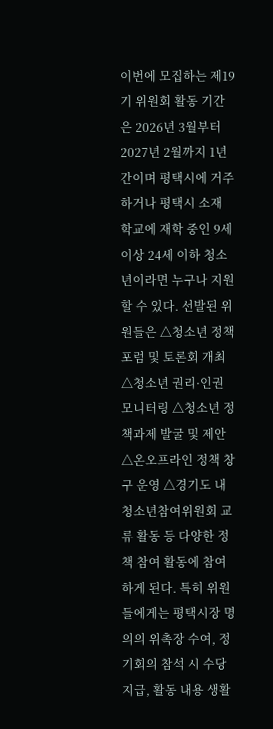이번에 모집하는 제19기 위원회 활동 기간은 2026년 3월부터 2027년 2월까지 1년간이며 평택시에 거주하거나 평택시 소재 학교에 재학 중인 9세 이상 24세 이하 청소년이라면 누구나 지원할 수 있다. 선발된 위원들은 △청소년 정책 포럼 및 토론회 개최 △청소년 권리·인권 모니터링 △청소년 정책과제 발굴 및 제안 △온오프라인 정책 창구 운영 △경기도 내 청소년참여위원회 교류 활동 등 다양한 정책 참여 활동에 참여하게 된다. 특히 위원들에게는 평택시장 명의의 위촉장 수여, 정기회의 참석 시 수당 지급, 활동 내용 생활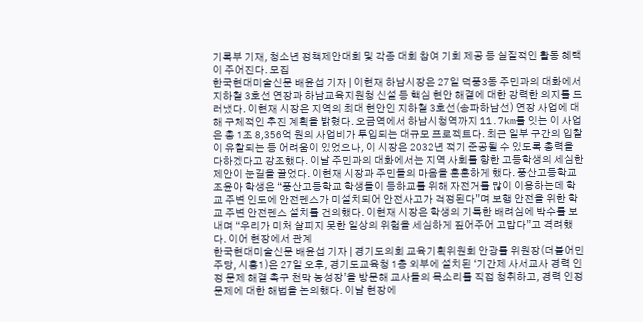기록부 기재, 청소년 정책제안대회 및 각종 대회 참여 기회 제공 등 실질적인 활동 혜택이 주어진다. 모집
한국현대미술신문 배윤섭 기자 | 이현재 하남시장은 27일 덕풍3동 주민과의 대화에서 지하철 3호선 연장과 하남교육지원청 신설 등 핵심 현안 해결에 대한 강력한 의지를 드러냈다. 이현재 시장은 지역의 최대 현안인 지하철 3호선(송파하남선) 연장 사업에 대해 구체적인 추진 계획을 밝혔다. 오금역에서 하남시청역까지 11.7km를 잇는 이 사업은 총 1조 8,356억 원의 사업비가 투입되는 대규모 프로젝트다. 최근 일부 구간의 입찰이 유찰되는 등 어려움이 있었으나, 이 시장은 2032년 적기 준공될 수 있도록 총력을 다하겠다고 강조했다. 이날 주민과의 대화에서는 지역 사회를 향한 고등학생의 세심한 제안이 눈길을 끌었다. 이현재 시장과 주민들의 마음을 훈훈하게 했다. 풍산고등학교 조윤아 학생은 “풍산고등학교 학생들이 등하교를 위해 자전거를 많이 이용하는데 학교 주변 인도에 안전펜스가 미설치되어 안전사고가 걱정된다”며 보행 안전을 위한 학교 주변 안전펜스 설치를 건의했다. 이현재 시장은 학생의 기특한 배려심에 박수를 보내며 “우리가 미처 살피지 못한 일상의 위험을 세심하게 짚어주어 고맙다”고 격려했다. 이어 현장에서 관계
한국현대미술신문 배윤섭 기자 | 경기도의회 교육기획위원회 안광률 위원장(더불어민주당, 시흥1)은 27일 오후, 경기도교육청 1층 외부에 설치된 ‘기간제 사서교사 경력 인정 문제 해결 촉구 천막 농성장’을 방문해 교사들의 목소리를 직접 청취하고, 경력 인정 문제에 대한 해법을 논의했다. 이날 현장에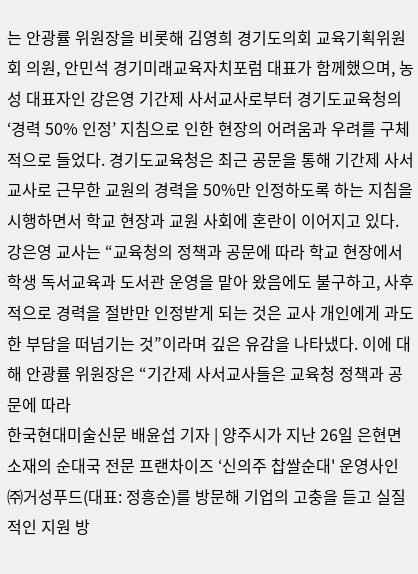는 안광률 위원장을 비롯해 김영희 경기도의회 교육기획위원회 의원, 안민석 경기미래교육자치포럼 대표가 함께했으며, 농성 대표자인 강은영 기간제 사서교사로부터 경기도교육청의 ‘경력 50% 인정’ 지침으로 인한 현장의 어려움과 우려를 구체적으로 들었다. 경기도교육청은 최근 공문을 통해 기간제 사서교사로 근무한 교원의 경력을 50%만 인정하도록 하는 지침을 시행하면서 학교 현장과 교원 사회에 혼란이 이어지고 있다. 강은영 교사는 “교육청의 정책과 공문에 따라 학교 현장에서 학생 독서교육과 도서관 운영을 맡아 왔음에도 불구하고, 사후적으로 경력을 절반만 인정받게 되는 것은 교사 개인에게 과도한 부담을 떠넘기는 것”이라며 깊은 유감을 나타냈다. 이에 대해 안광률 위원장은 “기간제 사서교사들은 교육청 정책과 공문에 따라
한국현대미술신문 배윤섭 기자 | 양주시가 지난 26일 은현면 소재의 순대국 전문 프랜차이즈 ‘신의주 찹쌀순대' 운영사인 ㈜거성푸드(대표: 정흥순)를 방문해 기업의 고충을 듣고 실질적인 지원 방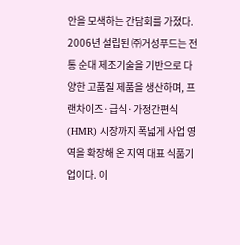안을 모색하는 간담회를 가졌다. 2006년 설립된 ㈜거성푸드는 전통 순대 제조기술을 기반으로 다양한 고품질 제품을 생산하며, 프랜차이즈·급식·가정간편식(HMR) 시장까지 폭넓게 사업 영역을 확장해 온 지역 대표 식품기업이다. 이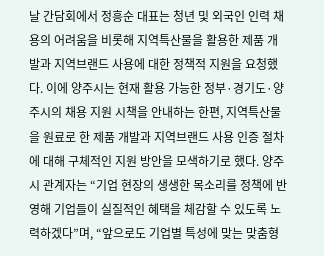날 간담회에서 정흥순 대표는 청년 및 외국인 인력 채용의 어려움을 비롯해 지역특산물을 활용한 제품 개발과 지역브랜드 사용에 대한 정책적 지원을 요청했다. 이에 양주시는 현재 활용 가능한 정부·경기도·양주시의 채용 지원 시책을 안내하는 한편, 지역특산물을 원료로 한 제품 개발과 지역브랜드 사용 인증 절차에 대해 구체적인 지원 방안을 모색하기로 했다. 양주시 관계자는 “기업 현장의 생생한 목소리를 정책에 반영해 기업들이 실질적인 혜택을 체감할 수 있도록 노력하겠다”며, “앞으로도 기업별 특성에 맞는 맞춤형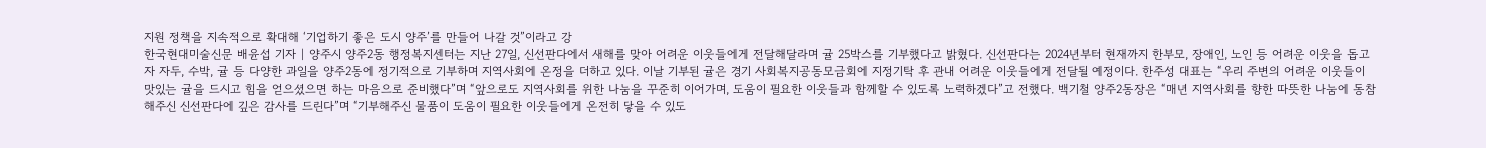지원 정책을 지속적으로 확대해 ‘기업하기 좋은 도시 양주’를 만들어 나갈 것”이라고 강
한국현대미술신문 배윤섭 기자 | 양주시 양주2동 행정복지센터는 지난 27일, 신선판다에서 새해를 맞아 어려운 이웃들에게 전달해달라며 귤 25박스를 기부했다고 밝혔다. 신선판다는 2024년부터 현재까지 한부모, 장애인, 노인 등 어려운 이웃을 돕고자 자두, 수박, 귤 등 다양한 과일을 양주2동에 정기적으로 기부하며 지역사회에 온정을 더하고 있다. 이날 기부된 귤은 경기 사회복지공동모금회에 지정기탁 후 관내 어려운 이웃들에게 전달될 예정이다. 한주성 대표는 “우리 주변의 어려운 이웃들이 맛있는 귤을 드시고 힘을 얻으셨으면 하는 마음으로 준비했다”며 “앞으로도 지역사회를 위한 나눔을 꾸준히 이어가며, 도움이 필요한 이웃들과 함께할 수 있도록 노력하겠다”고 전했다. 백기철 양주2동장은 “매년 지역사회를 향한 따뜻한 나눔에 동참해주신 신선판다에 깊은 감사를 드린다”며 “기부해주신 물품이 도움이 필요한 이웃들에게 온전히 닿을 수 있도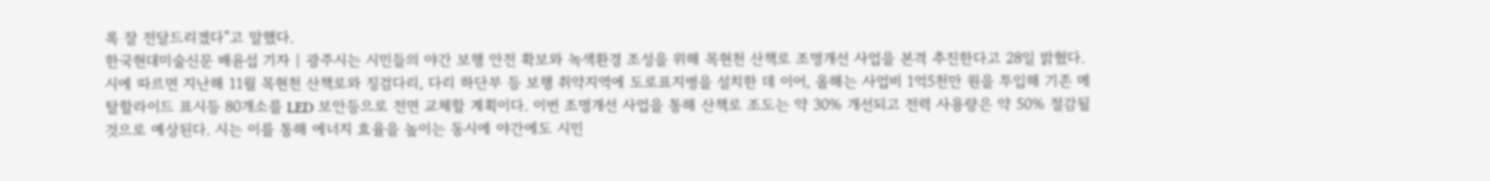록 잘 전달드리겠다”고 말했다.
한국현대미술신문 배윤섭 기자 | 광주시는 시민들의 야간 보행 안전 확보와 녹색환경 조성을 위해 목현천 산책로 조명개선 사업을 본격 추진한다고 28일 밝혔다. 시에 따르면 지난해 11월 목현천 산책로와 징검다리, 다리 하단부 등 보행 취약지역에 도로표지병을 설치한 데 이어, 올해는 사업비 1억5천만 원을 투입해 기존 메탈할라이드 표시등 80개소를 LED 보안등으로 전면 교체할 계획이다. 이번 조명개선 사업을 통해 산책로 조도는 약 30% 개선되고 전력 사용량은 약 50% 절감될 것으로 예상된다. 시는 이를 통해 에너지 효율을 높이는 동시에 야간에도 시민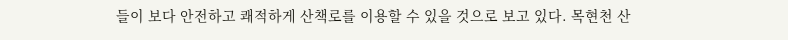들이 보다 안전하고 쾌적하게 산책로를 이용할 수 있을 것으로 보고 있다. 목현천 산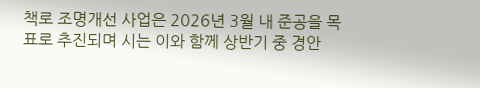책로 조명개선 사업은 2026년 3월 내 준공을 목표로 추진되며 시는 이와 함께 상반기 중 경안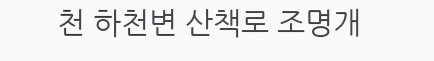천 하천변 산책로 조명개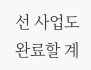선 사업도 완료할 계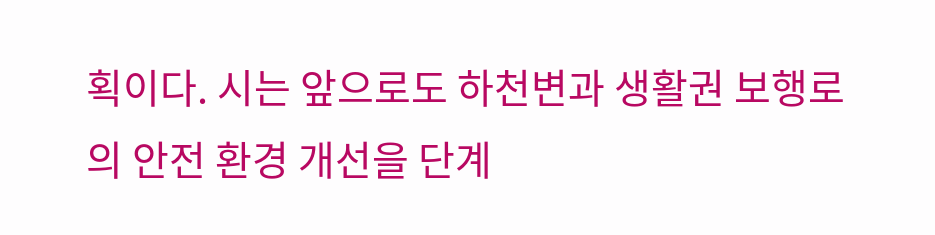획이다. 시는 앞으로도 하천변과 생활권 보행로의 안전 환경 개선을 단계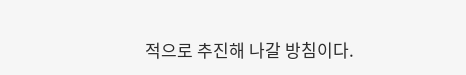적으로 추진해 나갈 방침이다.